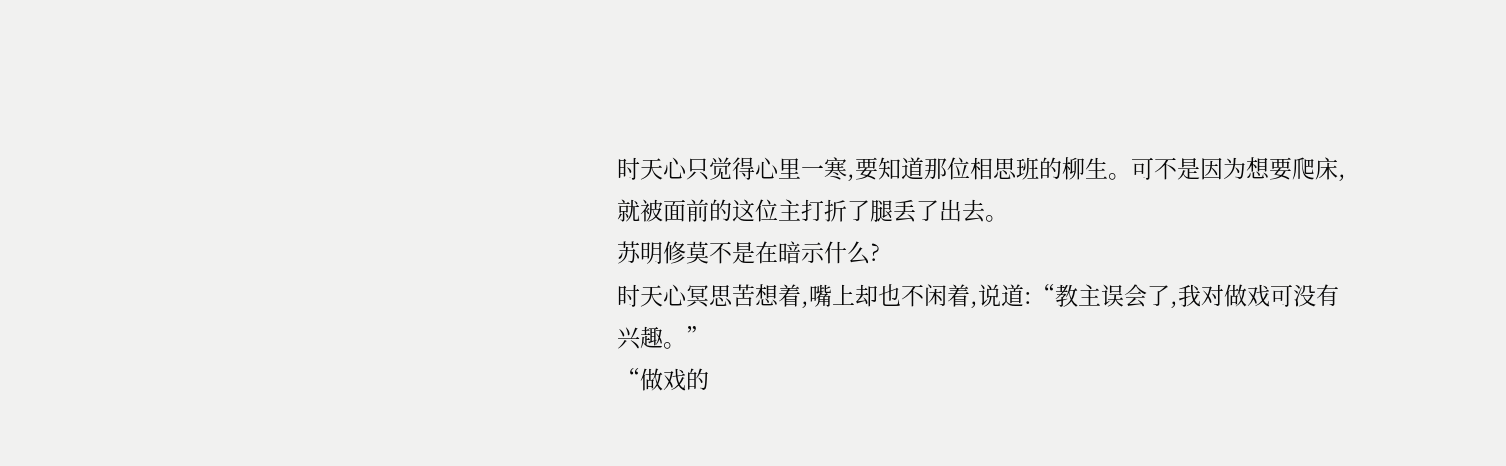时天心只觉得心里一寒,要知道那位相思班的柳生。可不是因为想要爬床,就被面前的这位主打折了腿丢了出去。
苏明修莫不是在暗示什么?
时天心冥思苦想着,嘴上却也不闲着,说道:“教主误会了,我对做戏可没有兴趣。”
“做戏的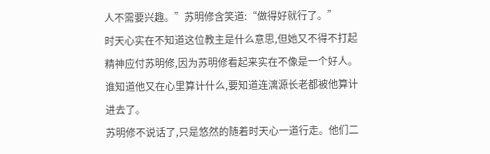人不需要兴趣。”苏明修含笑道:“做得好就行了。”
时天心实在不知道这位教主是什么意思,但她又不得不打起精神应付苏明修,因为苏明修看起来实在不像是一个好人。
谁知道他又在心里算计什么,要知道连漓源长老都被他算计进去了。
苏明修不说话了,只是悠然的随着时天心一道行走。他们二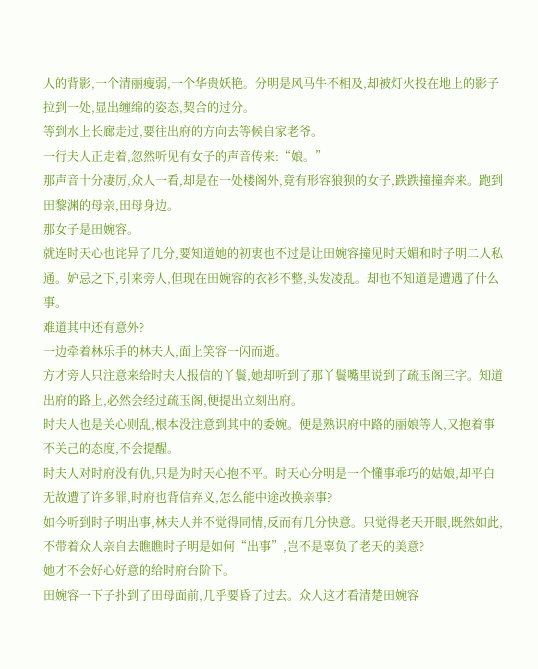人的背影,一个清丽瘦弱,一个华贵妖艳。分明是风马牛不相及,却被灯火投在地上的影子拉到一处,显出缠绵的姿态,契合的过分。
等到水上长廊走过,要往出府的方向去等候自家老爷。
一行夫人正走着,忽然听见有女子的声音传来:“娘。”
那声音十分凄厉,众人一看,却是在一处楼阁外,竟有形容狼狈的女子,跌跌撞撞奔来。跑到田黎渊的母亲,田母身边。
那女子是田婉容。
就连时天心也诧异了几分,要知道她的初衷也不过是让田婉容撞见时天媚和时子明二人私通。妒忌之下,引来旁人,但现在田婉容的衣衫不整,头发凌乱。却也不知道是遭遇了什么事。
难道其中还有意外?
一边牵着林乐手的林夫人,面上笑容一闪而逝。
方才旁人只注意来给时夫人报信的丫鬟,她却听到了那丫鬟嘴里说到了疏玉阁三字。知道出府的路上,必然会经过疏玉阁,便提出立刻出府。
时夫人也是关心则乱,根本没注意到其中的委婉。便是熟识府中路的丽娘等人,又抱着事不关己的态度,不会提醒。
时夫人对时府没有仇,只是为时天心抱不平。时天心分明是一个懂事乖巧的姑娘,却平白无故遭了许多罪,时府也背信弃义,怎么能中途改换亲事?
如今听到时子明出事,林夫人并不觉得同情,反而有几分快意。只觉得老天开眼,既然如此,不带着众人亲自去瞧瞧时子明是如何“出事”,岂不是辜负了老天的美意?
她才不会好心好意的给时府台阶下。
田婉容一下子扑到了田母面前,几乎要昏了过去。众人这才看清楚田婉容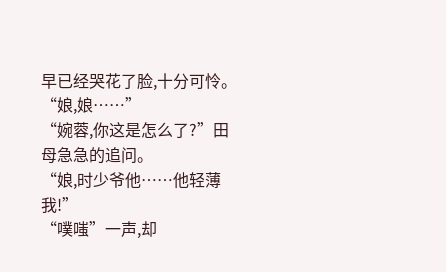早已经哭花了脸,十分可怜。
“娘,娘……”
“婉蓉,你这是怎么了?”田母急急的追问。
“娘,时少爷他……他轻薄我!”
“噗嗤”一声,却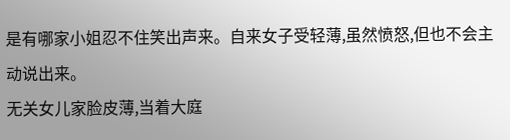是有哪家小姐忍不住笑出声来。自来女子受轻薄,虽然愤怒,但也不会主动说出来。
无关女儿家脸皮薄,当着大庭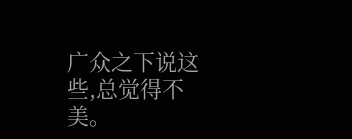广众之下说这些,总觉得不美。